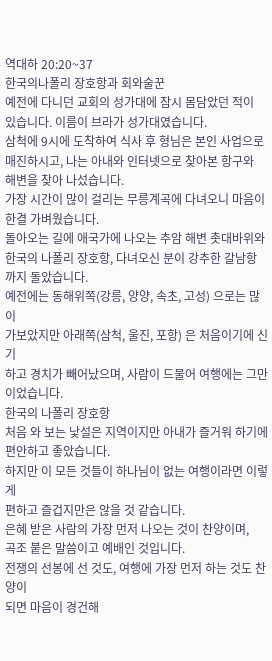역대하 20:20~37
한국의나폴리 장호항과 회와술꾼
예전에 다니던 교회의 성가대에 잠시 몸담았던 적이
있습니다. 이름이 브라가 성가대였습니다.
삼척에 9시에 도착하여 식사 후 형님은 본인 사업으로
매진하시고, 나는 아내와 인터넷으로 찾아본 항구와
해변을 찾아 나섰습니다.
가장 시간이 많이 걸리는 무릉계곡에 다녀오니 마음이
한결 가벼웠습니다.
돌아오는 길에 애국가에 나오는 추암 해변 촛대바위와
한국의 나폴리 장호항, 다녀오신 분이 강추한 갈남항
까지 돌았습니다.
예전에는 동해위쪽(강릉, 양양, 속초, 고성) 으로는 많이
가보았지만 아래쪽(삼척, 울진, 포항) 은 처음이기에 신기
하고 경치가 빼어났으며, 사람이 드물어 여행에는 그만
이었습니다.
한국의 나폴리 장호항
처음 와 보는 낯설은 지역이지만 아내가 즐거워 하기에
편안하고 좋았습니다.
하지만 이 모든 것들이 하나님이 없는 여행이라면 이렇게
편하고 즐겁지만은 않을 것 같습니다.
은혜 받은 사람의 가장 먼저 나오는 것이 찬양이며,
곡조 붙은 말씀이고 예배인 것입니다.
전쟁의 선봉에 선 것도, 여행에 가장 먼저 하는 것도 찬양이
되면 마음이 경건해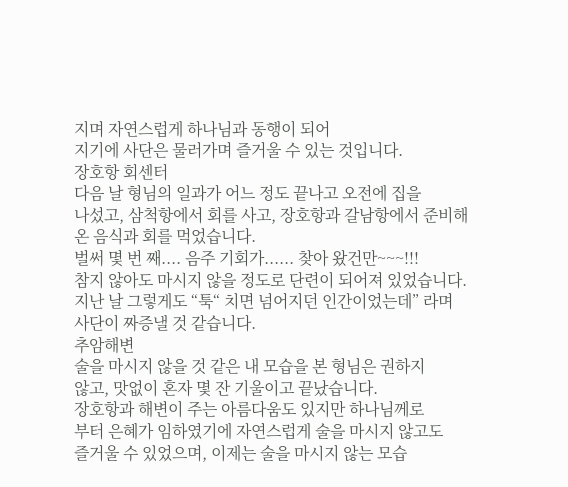지며 자연스럽게 하나님과 동행이 되어
지기에 사단은 물러가며 즐거울 수 있는 것입니다.
장호항 회센터
다음 날 형님의 일과가 어느 정도 끝나고 오전에 집을
나섰고, 삼척항에서 회를 사고, 장호항과 갈남항에서 준비해
온 음식과 회를 먹었습니다.
벌써 몇 번 째.... 음주 기회가...... 찾아 왔건만~~~!!!
참지 않아도 마시지 않을 정도로 단련이 되어져 있었습니다.
지난 날 그렇게도 “툭“ 치면 넘어지던 인간이었는데” 라며
사단이 짜증낼 것 같습니다.
추암해변
술을 마시지 않을 것 같은 내 모습을 본 형님은 권하지
않고, 맛없이 혼자 몇 잔 기울이고 끝났습니다.
장호항과 해변이 주는 아름다움도 있지만 하나님께로
부터 은혜가 임하였기에 자연스럽게 술을 마시지 않고도
즐거울 수 있었으며, 이제는 술을 마시지 않는 모습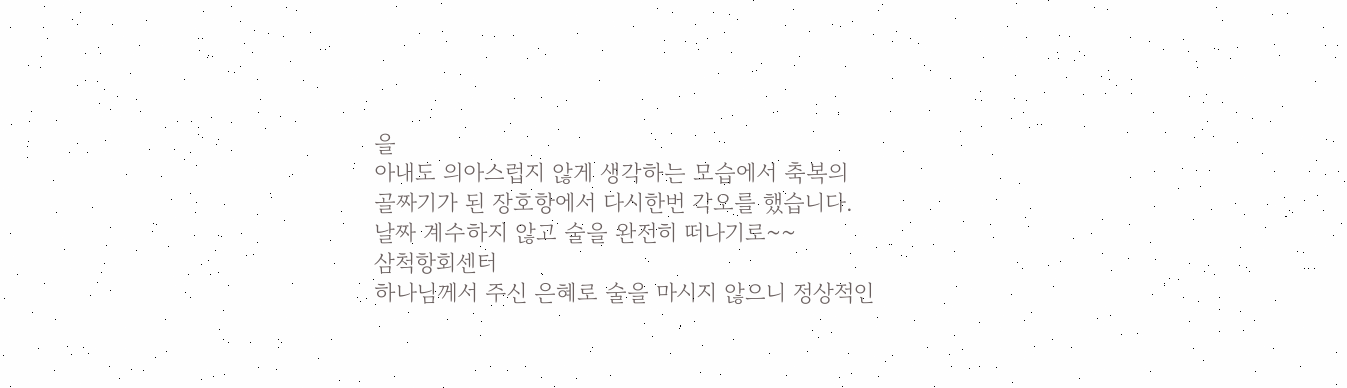을
아내도 의아스럽지 않게 생각하는 모습에서 축복의
골짜기가 된 장호항에서 다시한번 각오를 했습니다.
날짜 계수하지 않고 술을 완전히 떠나기로~~
삼척항회센터
하나님께서 주신 은혜로 술을 마시지 않으니 정상적인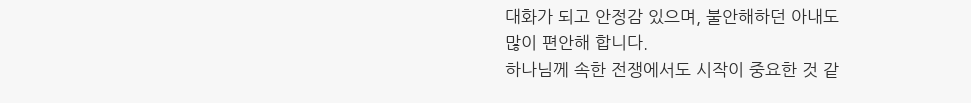대화가 되고 안정감 있으며, 불안해하던 아내도
많이 편안해 합니다.
하나님께 속한 전쟁에서도 시작이 중요한 것 같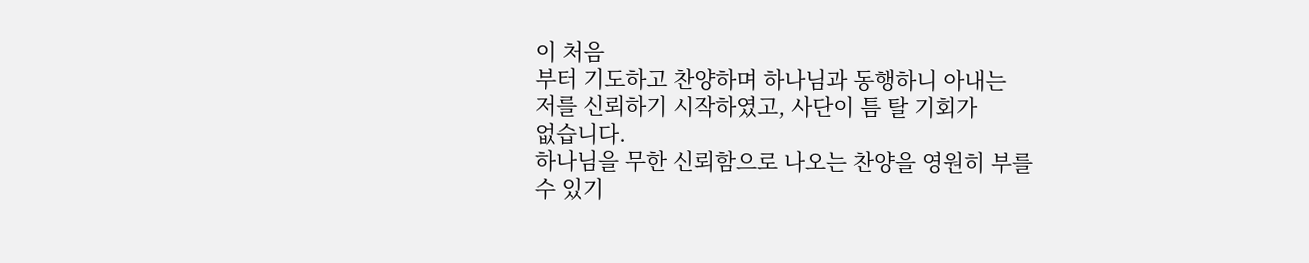이 처음
부터 기도하고 찬양하며 하나님과 동행하니 아내는
저를 신뢰하기 시작하였고, 사단이 틈 탈 기회가
없습니다.
하나님을 무한 신뢰함으로 나오는 찬양을 영원히 부를
수 있기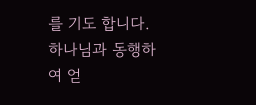를 기도 합니다.
하나님과 동행하여 얻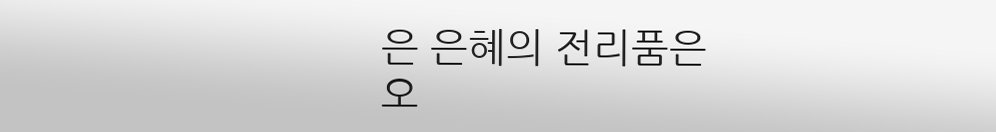은 은혜의 전리품은
오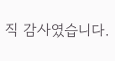직 감사였습니다.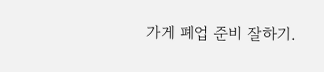가게 폐업 준비 잘하기.